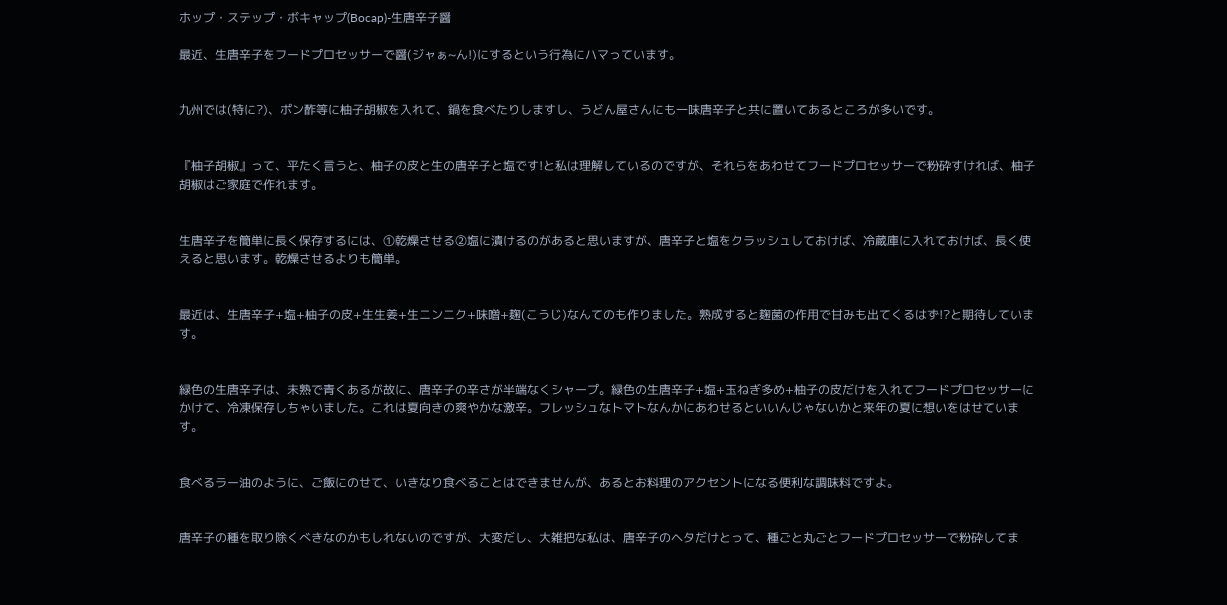ホップ・ステップ・ボキャップ(Bocap)-生唐辛子醤

最近、生唐辛子をフードプロセッサーで醤(ジャぁ~ん!)にするという行為にハマっています。


九州では(特に?)、ポン酢等に柚子胡椒を入れて、鍋を食べたりしますし、うどん屋さんにも一味唐辛子と共に置いてあるところが多いです。


『柚子胡椒』って、平たく言うと、柚子の皮と生の唐辛子と塩です!と私は理解しているのですが、それらをあわせてフードプロセッサーで粉砕すければ、柚子胡椒はご家庭で作れます。


生唐辛子を簡単に長く保存するには、①乾燥させる②塩に漬けるのがあると思いますが、唐辛子と塩をクラッシュしておけば、冷蔵庫に入れておけば、長く使えると思います。乾燥させるよりも簡単。


最近は、生唐辛子+塩+柚子の皮+生生姜+生ニンニク+味噌+麹(こうじ)なんてのも作りました。熟成すると麹菌の作用で甘みも出てくるはず!?と期待しています。


緑色の生唐辛子は、未熟で青くあるが故に、唐辛子の辛さが半端なくシャープ。緑色の生唐辛子+塩+玉ねぎ多め+柚子の皮だけを入れてフードプロセッサーにかけて、冷凍保存しちゃいました。これは夏向きの爽やかな激辛。フレッシュなトマトなんかにあわせるといいんじゃないかと来年の夏に想いをはせています。


食べるラー油のように、ご飯にのせて、いきなり食べることはできませんが、あるとお料理のアクセントになる便利な調味料ですよ。


唐辛子の種を取り除くべきなのかもしれないのですが、大変だし、大雑把な私は、唐辛子のヘタだけとって、種ごと丸ごとフードプロセッサーで粉砕してま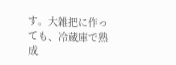す。大雑把に作っても、冷蔵庫で熟成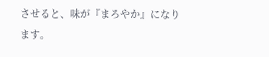させると、味が『まろやか』になります。